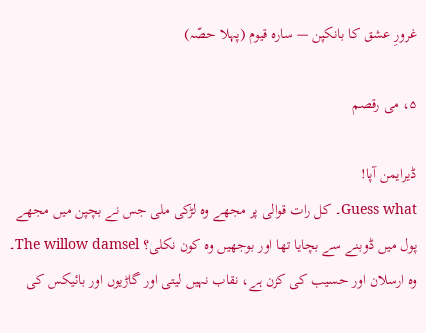غرورِ عشق کا بانکپن — سارہ قیوم (پہلا حصّہ)

۵، می رقصم

ڈیرایمن آپا!
Guess what۔ کل رات قوالی پر مجھے وہ لڑکی ملی جس نے بچپن میں مجھے پول میں ڈوبنے سے بچایا تھا اور بوجھیں وہ کون نکلی؟ The willow damsel۔ وہ ارسلان اور حسیب کی کزن ہے، نقاب نہیں لیتی اور گاڑیوں اور بائیکس کی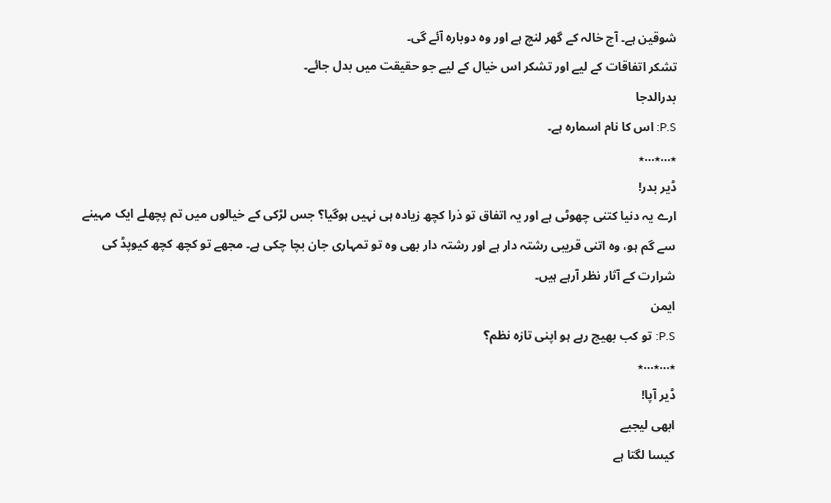شوقین ہے۔ آج خالہ کے گھر لنچ ہے اور وہ دوبارہ آئے گی۔
تشکر اتفاقات کے لیے اور تشکر اس خیال کے لیے جو حقیقت میں بدل جائے۔
بدرالدجا
P.S: اس کا نام اسمارہ ہے۔
٭…٭…٭
ڈیر بدر!
ارے یہ دنیا کتنی چھوٹی ہے اور یہ اتفاق تو ذرا کچھ زیادہ ہی نہیں ہوگیا؟ جس لڑکی کے خیالوں میں تم پچھلے ایک مہینے سے گم ہو، وہ اتنی قریبی رشتہ دار ہے اور رشتہ دار بھی وہ تو تمہاری جان بچا چکی ہے۔ مجھے تو کچھ کچھ کیوپڈ کی شرارت کے آثار نظر آرہے ہیں۔
ایمن
P.S: تو کب بھیج رہے ہو اپنی تازہ نظم؟
٭…٭…٭
ڈیر آپا!
ابھی لیجیے
کیسا لگتا ہے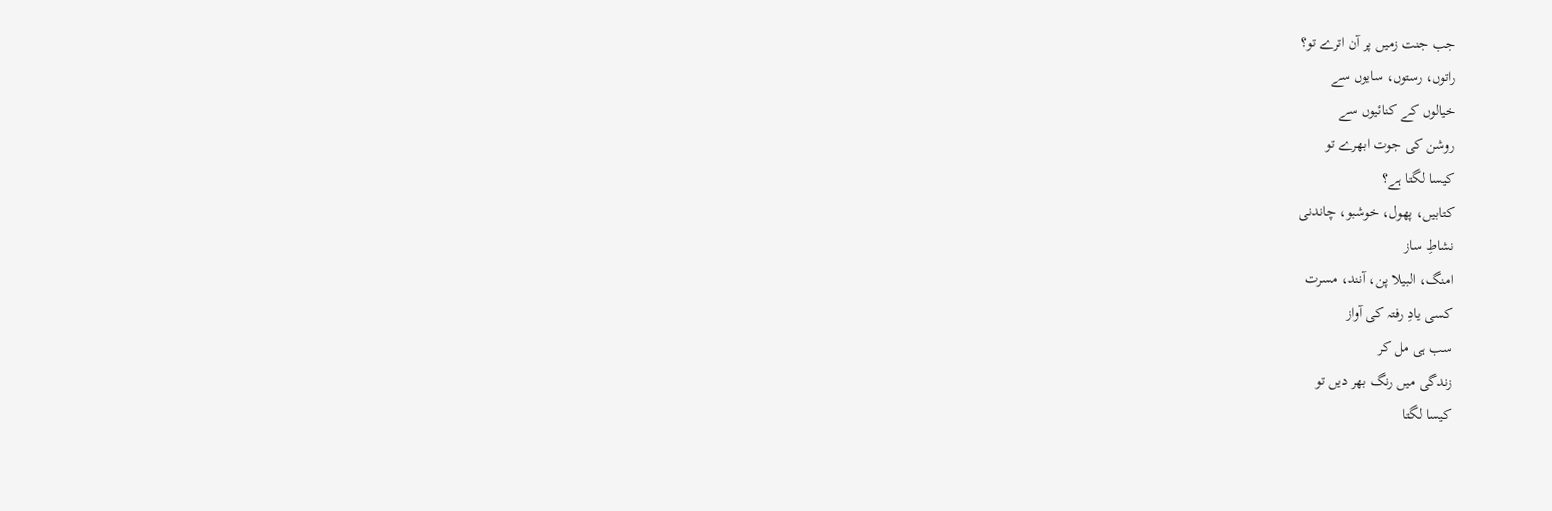جب جنت زمیں پر آن اترے تو؟
راتوں، رستوں، سایوں سے
خیالوں کے کنائیوں سے
روشن کی جوت ابھرے تو
کیسا لگتا ہے؟
کتابیں، پھول، خوشبو، چاندنی
نشاطِ ساز
امنگ، البیلا پن، آنند، مسرت
کسی یادِ رفتہ کی آواز
سب ہی مل کر
زندگی میں رنگ بھر دیں تو
کیسا لگتا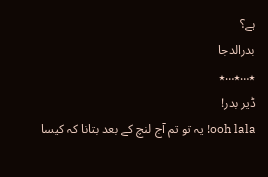ہے؟
بدرالدجا
٭…٭…٭
ڈیر بدر!
ooh lala! یہ تو تم آج لنچ کے بعد بتانا کہ کیسا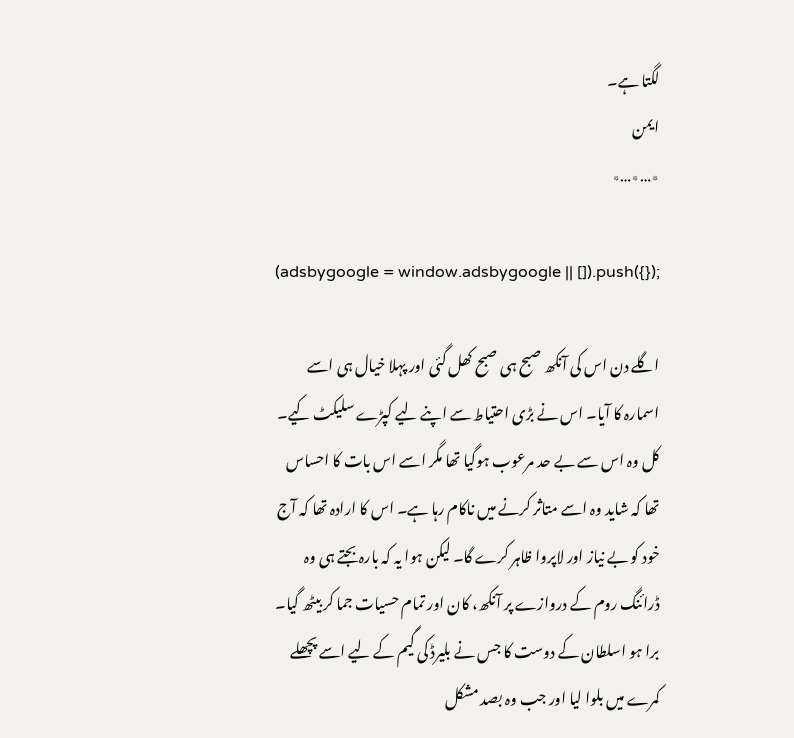لگتا ہے۔
ایمن
٭…٭…٭

(adsbygoogle = window.adsbygoogle || []).push({});

اگلے دن اس کی آنکھ صبح ہی صبح کھل گئی اور پہلا خیال ہی اسے اسمارہ کا آیا۔ اس نے بڑی احتیاط سے اپنے لیے کپڑے سلیکٹ کیے۔ کل وہ اس سے بے حد مرعوب ہوگیا تھا مگر اسے اس بات کا احساس تھا کہ شاید وہ اسے متاثر کرنے میں ناکام رہا ہے۔ اس کا ارادہ تھا کہ آج خود کو بے نیاز اور لاپروا ظاہر کرے گا۔ لیکن ہوا یہ کہ بارہ بجتے ہی وہ ڈرائنگ روم کے دروازے پر آنکھ، کان اور تمام حسیات جما کر بیٹھ گیا۔ برا ہو اسلطان کے دوست کا جس نے بلیرڈ کی گیم کے لیے اسے پچھلے کمرے میں بلوا لیا اور جب وہ بصد مشکل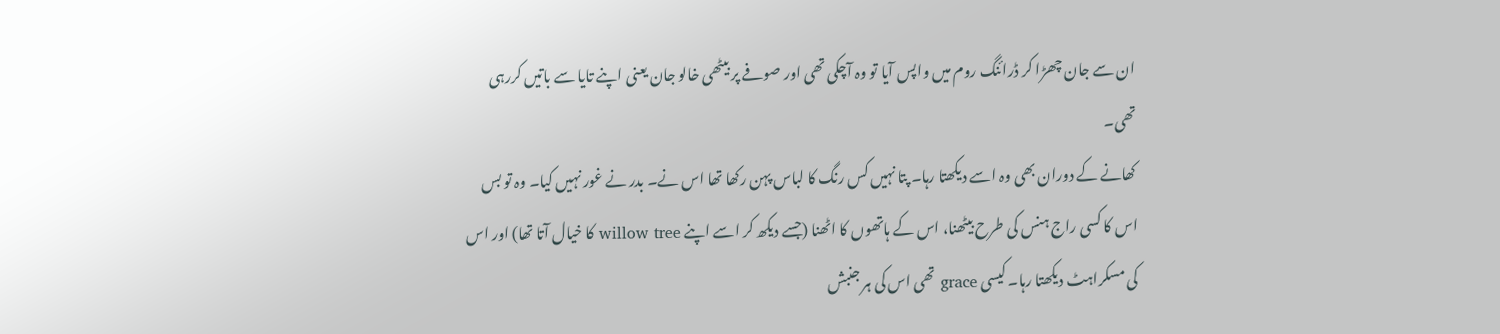ان سے جان چھڑا کر ڈرائنگ روم میں واپس آیا تو وہ آچکی تھی اور صوفے پر بیٹھی خالو جان یعنی اپنے تایا سے باتیں کررہی تھی۔
کھانے کے دوران بھی وہ اسے دیکھتا رہا۔ پتا نہیں کس رنگ کا لباس پہن رکھا تھا اس نے۔ بدر نے غور نہیں کیا۔ وہ تو بس اس کا کسی راج ہنس کی طرح بیٹھنا، اس کے ہاتھوں کا اٹھنا (جسے دیکھ کر اسے اپنے willow tree کا خیال آتا تھا) اور اس کی مسکراہٹ دیکھتا رہا۔ کیسی grace تھی اس کی ہر جنبش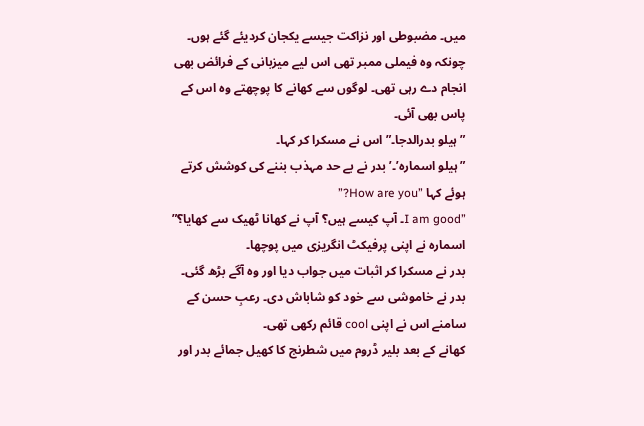میں۔ مضبوطی اور نزاکت جیسے یکجان کردیئے گئے ہوں۔ چونکہ وہ فیملی ممبر تھی اس لیے میزبانی کے فرائض بھی انجام دے رہی تھی۔ لوگوں سے کھانے کا پوچھتے وہ اس کے پاس بھی آئی۔
”ہیلو بدرالدجا۔” اس نے مسکرا کر کہا۔
”ہیلو اسمارہ’۔’ بدر نے بے حد مہذب بننے کی کوشش کرتے ہوئے کہا ”How are you?”
”I am good۔ آپ کیسے ہیں؟ آپ نے کھانا ٹھیک سے کھایا؟” اسمارہ نے اپنی پرفیکٹ انگریزی میں پوچھا۔
بدر نے مسکرا کر اثبات میں جواب دیا اور وہ آگے بڑھ گئی۔ بدر نے خاموشی سے خود کو شاباش دی۔ رعبِ حسن کے سامنے اس نے اپنی cool قائم رکھی تھی۔
کھانے کے بعد بلیر ڈروم میں شطرنج کا کھیل جمائے بدر اور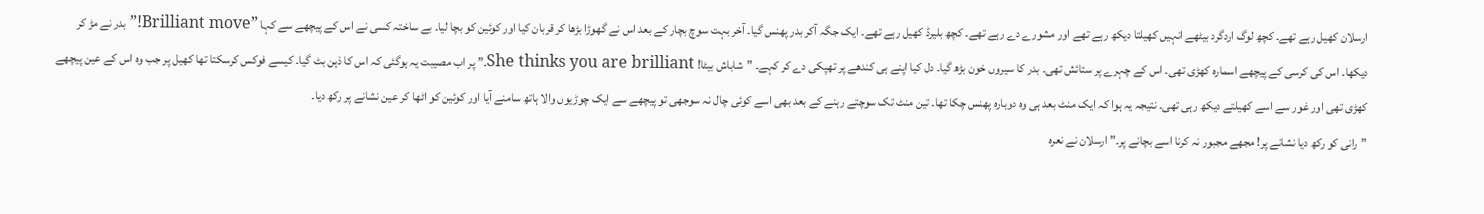ارسلان کھیل رہے تھے۔ کچھ لوگ اردگرد بیٹھے انہیں کھیلتا دیکھ رہے تھے اور مشورے دے رہے تھے۔ کچھ بلیرڈ کھیل رہے تھے۔ ایک جگہ آکر بدر پھنس گیا۔ آخر بہت سوچ بچار کے بعد اس نے گھوڑا بڑھا کر قربان کیا اور کوئین کو بچا لیا۔ بے ساختہ کسی نے اس کے پیچھے سے کہا ”Brilliant move!” بدر نے مڑ کر دیکھا۔ اس کی کرسی کے پیچھے اسمارہ کھڑی تھی۔ اس کے چہرے پر ستائش تھی۔ بدر کا سیروں خون بڑھ گیا۔ دل کیا اپنے ہی کندھے پر تھپکی دے کر کہے۔ ”شاباش بیٹا! She thinks you are brilliant۔” پر اب مصیبت یہ ہوگئی کہ اس کا ذہن بٹ گیا۔ کیسے فوکس کرسکتا تھا کھیل پر جب وہ اس کے عین پیچھے کھڑی تھی اور غور سے اسے کھیلتے دیکھ رہی تھی۔ نتیجہ یہ ہوا کہ ایک منٹ بعد ہی وہ دوبارہ پھنس چکا تھا۔ تین منٹ تک سوچتے رہنے کے بعد بھی اسے کوئی چال نہ سوجھی تو پیچھے سے ایک چوڑیوں والا ہاتھ سامنے آیا اور کوئین کو اٹھا کر عین نشانے پر رکھ دیا۔
”رانی کو رکھ دیا نشانے پر! مجھے مجبور نہ کرنا اسے بچانے پر۔” ارسلان نے نعرہ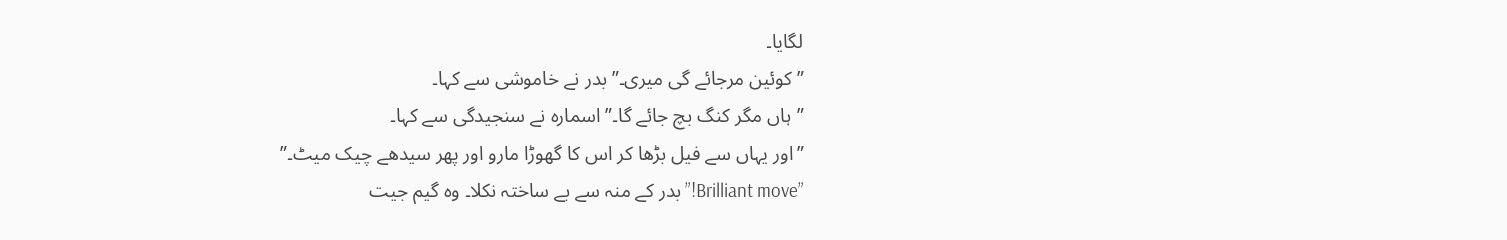لگایا۔
”کوئین مرجائے گی میری۔” بدر نے خاموشی سے کہا۔
”ہاں مگر کنگ بچ جائے گا۔” اسمارہ نے سنجیدگی سے کہا۔
”اور یہاں سے فیل بڑھا کر اس کا گھوڑا مارو اور پھر سیدھے چیک میٹ۔”
”Brilliant move!” بدر کے منہ سے بے ساختہ نکلا۔ وہ گیم جیت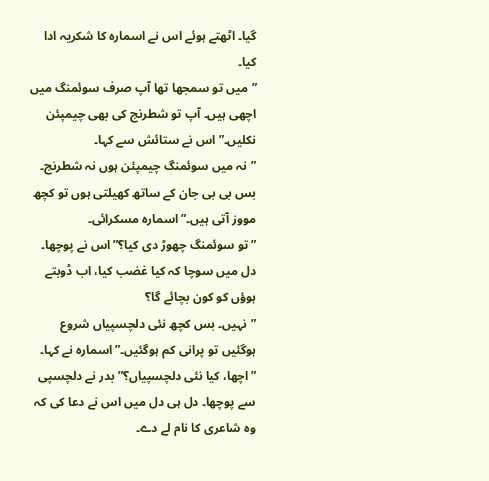گیا۔ اٹھتے ہوئے اس نے اسمارہ کا شکریہ ادا کیا۔
”میں تو سمجھا تھا آپ صرف سوئمنگ میں اچھی ہیں۔ آپ تو شطرنج کی بھی چیمپئن نکلیں۔” اس نے ستائش سے کہا۔
”نہ میں سوئمنگ چیمپئن ہوں نہ شطرنج۔ بس بی بی جان کے ساتھ کھیلتی ہوں تو کچھ مووز آتی ہیں۔” اسمارہ مسکرائی۔
”تو سوئمنگ چھوڑ دی کیا؟” اس نے پوچھا۔ دل میں سوچا کہ کیا غضب کیا، اب ڈوبتے ہوؤں کو کون بچائے گا؟
”نہیں۔ بس کچھ نئی دلچسپیاں شروع ہوگئیں تو پرانی کم ہوگئیں۔” اسمارہ نے کہا۔
”اچھا، کیا نئی دلچسپیاں؟” بدر نے دلچسپی سے پوچھا۔ دل ہی دل میں اس نے دعا کی کہ وہ شاعری کا نام لے دے۔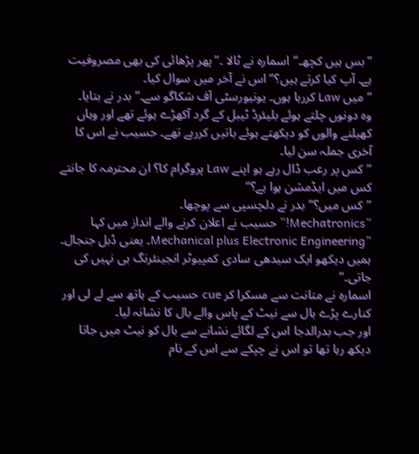”بس ہیں کچھ۔” اسمارہ نے ٹالا ۔”پھر پڑھائی کی بھی مصروفیت ہے۔ آپ کیا کرتے ہیں؟” اس نے آخر میں سوال کیا۔
”میں Law کررہا ہوں۔ یونیورسٹی آف شکاگو سے۔” بدر نے بتایا۔
وہ دونوں چلتے ہوئے بلیئرڈ ٹیبل کے گرد آکھڑے ہوئے تھے اور وہاں کھیلنے والوں کو دیکھتے ہوئے باتیں کررہے تھے۔ حسیب نے اس کا آخری جملہ سن لیا۔
”کس پر رعب ڈال رہے ہو اپنے Law پروگرام کا؟ ان محترمہ کا جانتے کس میں ایڈمشن ہوا ہے؟”
”کس میں؟” بدر نے دلچسپی سے پوچھا۔
”Mechatronics!” حسیب نے اعلان کرنے والے انداز میں کہا ”Mechanical plus Electronic Engineering۔ یعنی ڈبل جنجال۔ ہمیں دیکھو ایک سیدھی سادی کمپیوٹر انجینئرنگ ہی نہیں کی جاتی۔”
اسمارہ نے متانت سے مسکرا کر cue حسیب کے ہاتھ سے لے لی اور کنارے پڑے بال سے نیٹ کے پاس والے بال کا نشانہ لیا۔
اور جب بدرالدجا اس کے لگائے نشانے سے بال کو نیٹ میں جاتا دیکھ رہا تھا تو اس نے چپکے سے اس کے نام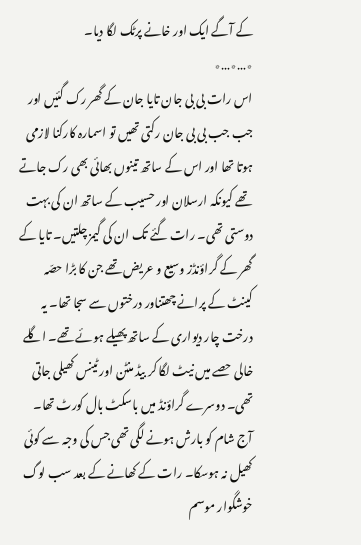کے آگے ایک اور خانے پرٹک لگا دیا۔
٭…٭…٭
اس رات بی بی جان تایا جان کے گھر رک گئیں اور جب جب بی بی جان رکتی تھیں تو اسمارہ کارکنا لازمی ہوتا تھا اور اس کے ساتھ تینوں بھائی بھی رک جاتے تھے کیونکہ ارسلان اور حسیب کے ساتھ ان کی بہت دوستی تھی۔ رات گئے تک ان کی گیمز چلتیں۔ تایا کے گھر کے گراؤنڈز وسیع و عریض تھے جن کا بڑا حصّہ کینٹ کے پرانے چھتناور درختوں سے سجا تھا۔ یہ درخت چار دیواری کے ساتھ پھیلے ہوئے تھے۔ اگلے خالی حصے میں نیٹ لگا کر بیڈ منٹن اور ٹینس کھیلی جاتی تھی۔ دوسرے گراؤنڈ میں باسکٹ بال کورٹ تھا۔ آج شام کو بارش ہونے لگی تھی جس کی وجہ سے کوئی کھیل نہ ہوسکا۔ رات کے کھانے کے بعد سب لوگ خوشگوار موسم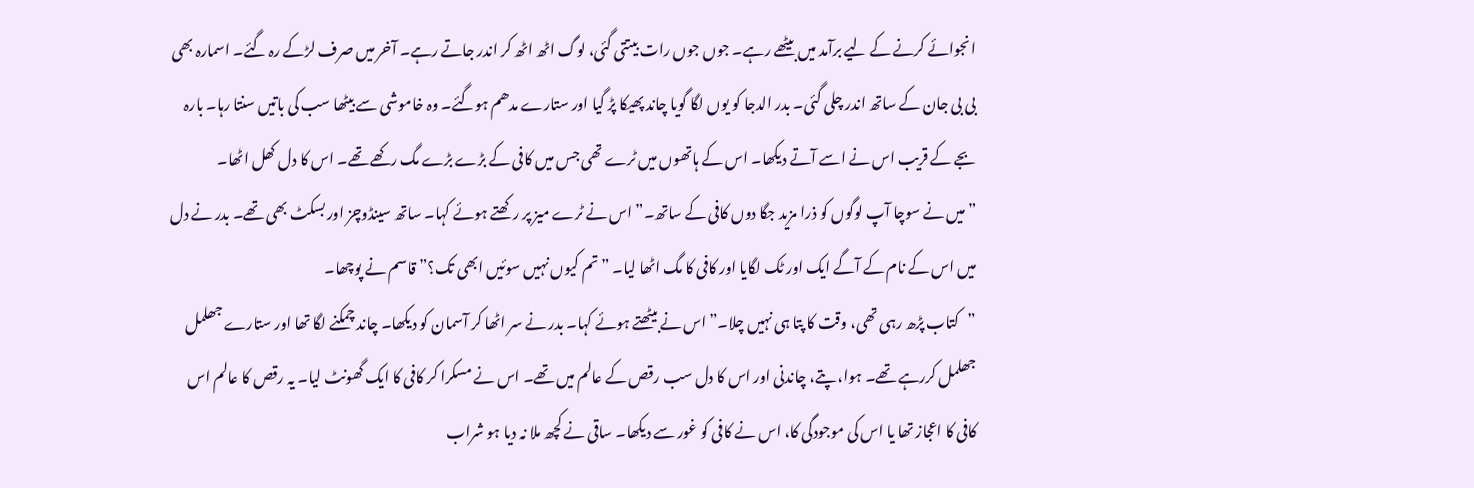انجوائے کرنے کے لیے برآمد میں بیٹھے رہے۔ جوں جوں رات بیتتی گئی، لوگ اٹھ اٹھ کر اندر جاتے رہے۔ آخر میں صرف لڑکے رہ گئے۔ اسمارہ بھی بی بی جان کے ساتھ اندر چلی گئی۔ بدر الدجا کو یوں لگا گویا چاند پھیکا پڑ گیا اور ستارے مدھم ہوگئے۔ وہ خاموشی سے بیٹھا سب کی باتیں سنتا رہا۔ بارہ بجے کے قریب اس نے اسے آتے دیکھا۔ اس کے ہاتھوں میں ٹرے تھی جس میں کافی کے بڑے بڑے مگ رکھے تھے۔ اس کا دل کھل اٹھا۔
”میں نے سوچا آپ لوگوں کو ذرا مزید جگا دوں کافی کے ساتھ۔” اس نے ٹرے میز پر رکھتے ہوئے کہا۔ ساتھ سینڈوچز اور بسکٹ بھی تھے۔ بدر نے دل میں اس کے نام کے آگے ایک اور ٹک لگایا اور کافی کا مگ اٹھا لیا۔ ”تم کیوں نہیں سوئیں ابھی تک؟” قاسم نے پوچھا۔
”کتاب پڑھ رہی تھی، وقت کا پتا ہی نہیں چلا۔” اس نے بیٹھتے ہوئے کہا۔ بدر نے سر اٹھا کر آسمان کو دیکھا۔ چاند چمکنے لگا تھا اور ستارے جھلمل جھلمل کررہے تھے۔ ہوا، پتے، چاندنی اور اس کا دل سب رقص کے عالم میں تھے۔ اس نے مسکرا کر کافی کا ایک گھونٹ لیا۔ یہ رقص کا عالم اس کافی کا اعجاز تھا یا اس کی موجودگی کا، اس نے کافی کو غور سے دیکھا۔ ساقی نے کچھ ملا نہ دیا ہو شراب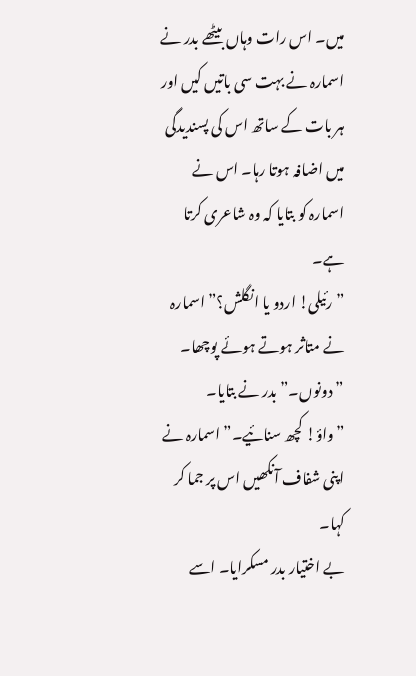میں۔ اس رات وہاں بیٹھے بدر نے اسمارہ نے بہت سی باتیں کیں اور ہر بات کے ساتھ اس کی پسندیدگی میں اضافہ ہوتا رہا۔ اس نے اسمارہ کو بتایا کہ وہ شاعری کرتا ہے۔
”رئیلی! اردو یا انگلش؟” اسمارہ نے متاثر ہوتے ہوئے پوچھا۔
”دونوں۔” بدر نے بتایا۔
”واؤ! کچھ سنائیے۔” اسمارہ نے اپنی شفاف آنکھیں اس پر جما کر کہا۔
بے اختیار بدر مسکرایا۔ اسے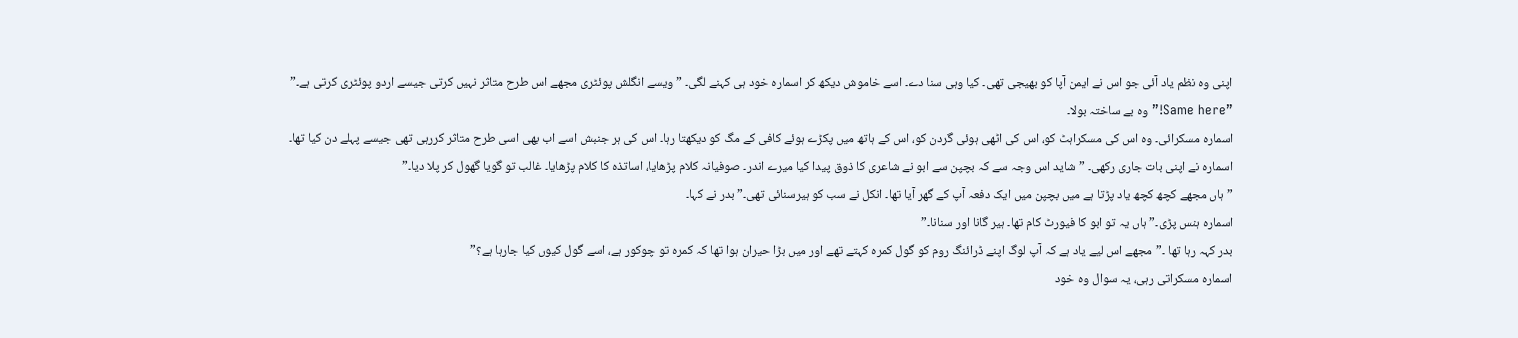اپنی وہ نظم یاد آئی جو اس نے ایمن آپا کو بھیجی تھی۔ کیا وہی سنا دے۔ اسے خاموش دیکھ کر اسمارہ خود ہی کہنے لگی۔ ”ویسے انگلش پوئٹری مجھے اس طرح متاثر نہیں کرتی جیسے اردو پوئٹری کرتی ہے۔”
”Same here!” وہ بے ساختہ بولا۔
اسمارہ مسکرائی۔ وہ اس کی مسکراہٹ کو، اس کی اٹھی ہوئی گردن کو، اس کے ہاتھ میں پکڑے ہوئے کافی کے مگ کو دیکھتا رہا۔ اس کی ہر جنبش اسے اب بھی اسی طرح متاثر کررہی تھی جیسے پہلے دن کیا تھا۔
اسمارہ نے اپنی بات جاری رکھی۔ ”شاید اس وجہ سے کہ بچپن سے ابو نے شاعری کا ذوق پیدا کیا میرے اندر۔ صوفیانہ کلام پڑھایا، اساتذہ کا کلام پڑھایا۔ غالب تو گویا گھول کر پلا دیا۔”
”ہاں مجھے کچھ کچھ یاد پڑتا ہے میں بچپن میں ایک دفعہ آپ کے گھر آیا تھا۔ انکل نے سب کو ہیرسنائی تھی۔” بدر نے کہا۔
اسمارہ ہنس پڑی۔” ہاں یہ تو ابو کا فیورٹ کام تھا۔ ہیر گانا اور سنانا۔”
بدر کہہ رہا تھا ۔”مجھے اس لیے یاد ہے کہ آپ لوگ اپنے ڈرائنگ روم کو گول کمرہ کہتے تھے اور میں بڑا حیران ہوا تھا کہ کمرہ تو چوکور ہے، اسے گول کیوں کیا جارہا ہے؟”
اسمارہ مسکراتی رہی، یہ سوال وہ خود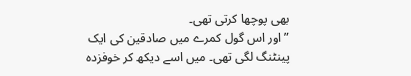بھی پوچھا کرتی تھی۔
”اور اس گول کمرے میں صادقین کی ایک پینٹنگ لگی تھی۔ میں اسے دیکھ کر خوفزدہ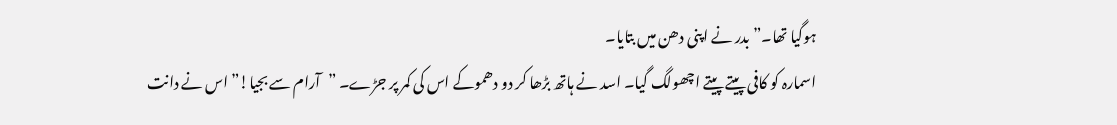ہوگیا تھا۔” بدر نے اپنی دھن میں بتایا۔
اسمارہ کو کافی پیتے پیتے اچھولگ گیا۔ اسد نے ہاتھ بڑھا کر دو دھموکے اس کی کمر پر جڑے۔ ”آرام سے بجیا!” اس نے دانت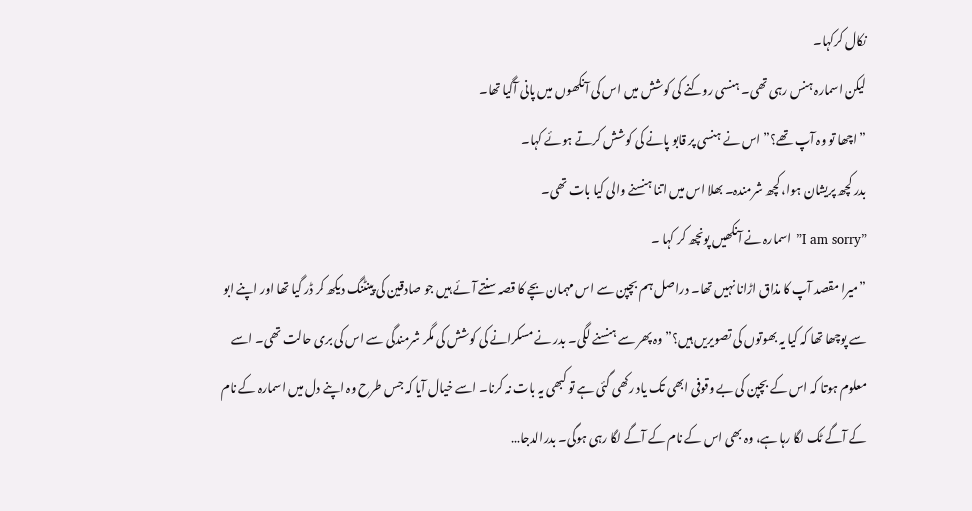نکال کرکہا۔
لیکن اسمارہ ہنس رہی تھی۔ ہنسی روکنے کی کوشش میں اس کی آنکھوں میں پانی آگیا تھا۔
”اچھا تو وہ آپ تھے؟” اس نے ہنسی پر قابو پانے کی کوشش کرتے ہوئے کہا۔
بدر کچھ پریشان ہوا، کچھ شرمندہ۔ بھلا اس میں اتنا ہنسنے والی کیا بات تھی۔
”I am sorry” اسمارہ نے آنکھیں پونچھ کر کہا ۔
”میرا مقصد آپ کا مذاق اڑانا نہیں تھا۔ دراصل ہم بچپن سے اس مہمان بچے کا قصہ سنتے آئے ہیں جو صادقین کی پینٹنگ دیکھ کر ڈر گیا تھا اور اپنے ابو سے پوچھا تھا کہ کیا یہ بھوتوں کی تصویریں ہیں؟” وہ پھر سے ہنسنے لگی۔ بدر نے مسکرانے کی کوشش کی مگر شرمندگی سے اس کی بری حالت تھی۔ اسے معلوم ہوتا کہ اس کے بچپن کی بے وقوفی ابھی تک یاد رکھی گئی ہے تو کبھی یہ بات نہ کرنا۔ اسے خیال آیا کہ جس طرح وہ اپنے دل میں اسمارہ کے نام کے آگے ٹک لگا رہا ہے، وہ بھی اس کے نام کے آگے لگا رہی ہوگی۔ بدرالدجا…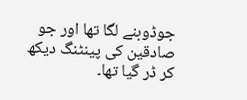جوڈوبنے لگا تھا اور جو صادقین کی پینٹنگ دیکھ کر ڈر گیا تھا۔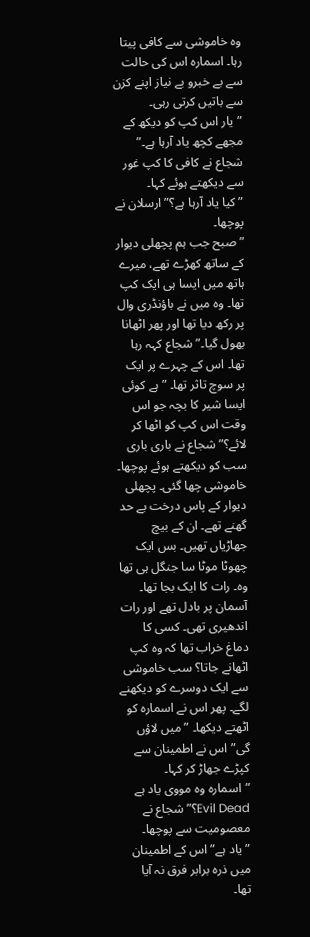وہ خاموشی سے کافی پیتا رہا۔ اسمارہ اس کی حالت سے بے خبرو بے نیاز اپنے کزن سے باتیں کرتی رہی۔
”یار اس کپ کو دیکھ کے مجھے کچھ یاد آرہا ہے۔” شجاع نے کافی کا کپ غور سے دیکھتے ہوئے کہا۔
”کیا یاد آرہا ہے؟” ارسلان نے پوچھا۔
”صبح جب ہم پچھلی دیوار کے ساتھ کھڑے تھے، میرے ہاتھ میں ایسا ہی ایک کپ تھا۔ وہ میں نے باؤنڈری وال پر رکھ دیا تھا اور پھر اٹھانا بھول گیا۔” شجاع کہہ رہا تھا۔ اس کے چہرے پر ایک پر سوچ تاثر تھا۔ ”ہے کوئی ایسا شیر کا بچہ جو اس وقت اس کپ کو اٹھا کر لائے؟” شجاع نے باری باری سب کو دیکھتے ہوئے پوچھا۔
خاموشی چھا گئی۔ پچھلی دیوار کے پاس درخت بے حد گھنے تھے۔ ان کے بیچ جھاڑیاں تھیں۔ بس ایک چھوٹا موٹا سا جنگل ہی تھا وہ۔ رات کا ایک بجا تھا۔ آسمان پر بادل تھے اور رات اندھیری تھی۔ کسی کا دماغ خراب تھا کہ وہ کپ اٹھانے جاتا؟ سب خاموشی سے ایک دوسرے کو دیکھنے لگے۔ پھر اس نے اسمارہ کو اٹھتے دیکھا۔ ”میں لاؤں گی” اس نے اطمینان سے کپڑے جھاڑ کر کہا۔
”اسمارہ وہ مووی یاد ہے Evil Dead؟” شجاع نے معصومیت سے پوچھا۔
”یاد ہے” اس کے اطمینان میں ذرہ برابر فرق نہ آیا تھا۔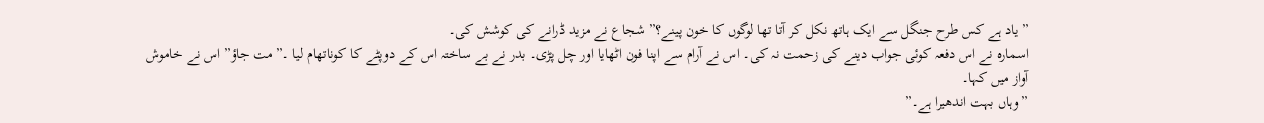”یاد ہے کس طرح جنگل سے ایک ہاتھ نکل کر آتا تھا لوگوں کا خون پینے؟” شجاع نے مزید ڈرانے کی کوشش کی۔
اسمارہ نے اس دفعہ کوئی جواب دینے کی زحمت نہ کی۔ اس نے آرام سے اپنا فون اٹھایا اور چل پڑی۔ بدر نے بے ساختہ اس کے دوپٹے کا کوناتھام لیا ۔”مت جاؤ” اس نے خاموش آواز میں کہا۔
”وہاں بہت اندھیرا ہے۔”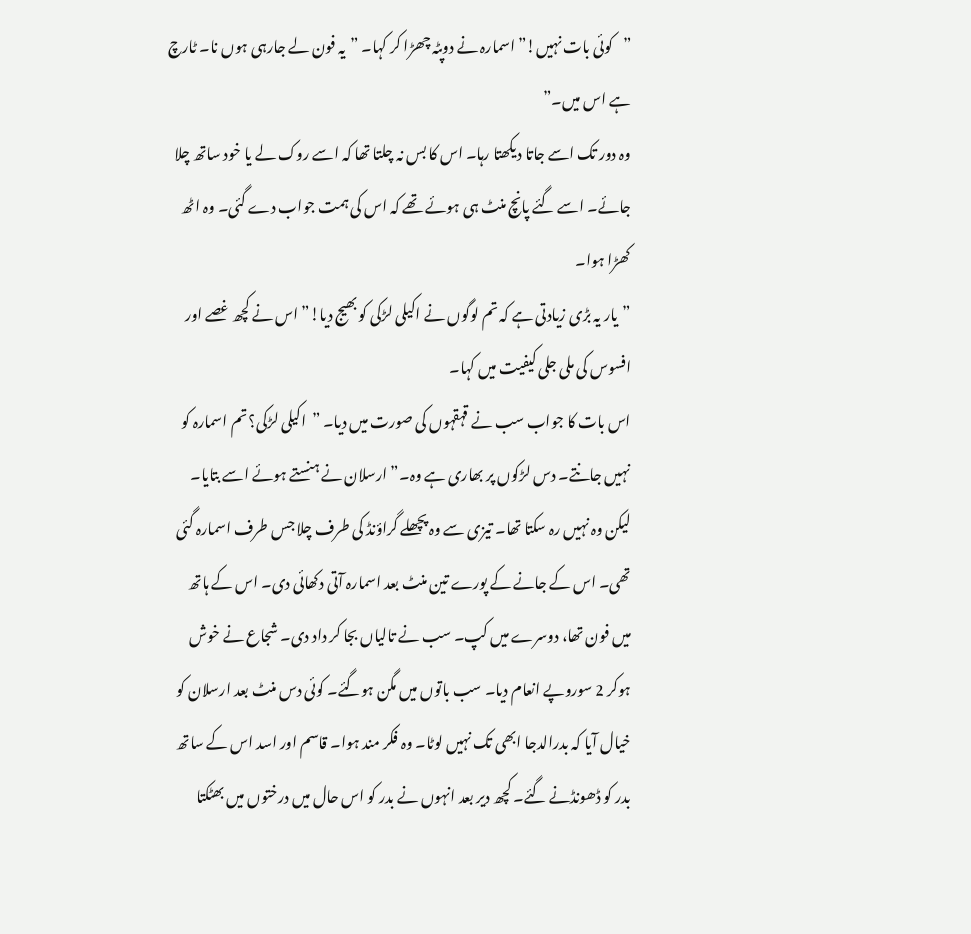”کوئی بات نہیں!” اسمارہ نے دوپٹہ چھڑا کر کہا۔ ”یہ فون لے جارہی ہوں نا۔ ٹارچ ہے اس میں۔”
وہ دور تک اسے جاتا دیکھتا رہا۔ اس کا بس نہ چلتا تھا کہ اسے روک لے یا خود ساتھ چلا جائے۔ اسے گئے پانچ منٹ ہی ہوئے تھے کہ اس کی ہمت جواب دے گئی۔ وہ اٹھ کھڑا ہوا۔
”یار یہ بڑی زیادتی ہے کہ تم لوگوں نے اکیلی لڑکی کو بھیج دیا!” اس نے کچھ غصے اور افسوس کی ملی جلی کیفیت میں کہا۔
اس بات کا جواب سب نے قہقہوں کی صورت میں دیا۔ ”اکیلی لڑکی؟ تم اسمارہ کو نہیں جانتے۔ دس لڑکوں پر بھاری ہے وہ۔” ارسلان نے ہنستے ہوئے اسے بتایا۔
لیکن وہ نہیں رہ سکتا تھا۔ تیزی سے وہ پچھلے گراؤنڈ کی طرف چلا جس طرف اسمارہ گئی تھی۔ اس کے جانے کے پورے تین منٹ بعد اسمارہ آتی دکھائی دی۔ اس کے ہاتھ میں فون تھا، دوسرے میں کپ۔ سب نے تالیاں بجا کر داد دی۔ شجاع نے خوش ہوکر 2 سوروپے انعام دیا۔ سب باتوں میں مگن ہوگئے۔ کوئی دس منٹ بعد ارسلان کو خیال آیا کہ بدرالدجا ابھی تک نہیں لوٹا۔ وہ فکر مند ہوا۔ قاسم اور اسد اس کے ساتھ بدر کو ڈھونڈنے گئے۔ کچھ دیر بعد انہوں نے بدر کو اس حال میں درختوں میں بھٹکتا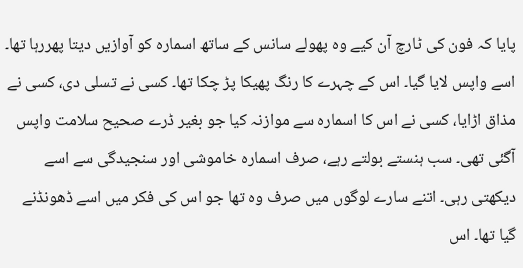پایا کہ فون کی ٹارچ آن کیے وہ پھولے سانس کے ساتھ اسمارہ کو آوازیں دیتا پھررہا تھا۔ اسے واپس لایا گیا۔ اس کے چہرے کا رنگ پھیکا پڑ چکا تھا۔ کسی نے تسلی دی، کسی نے مذاق اڑایا، کسی نے اس کا اسمارہ سے موازنہ کیا جو بغیر ڈرے صحیح سلامت واپس آگئی تھی۔ سب ہنستے بولتے رہے، صرف اسمارہ خاموشی اور سنجیدگی سے اسے دیکھتی رہی۔ اتنے سارے لوگوں میں صرف وہ تھا جو اس کی فکر میں اسے ڈھونڈنے گیا تھا۔ اس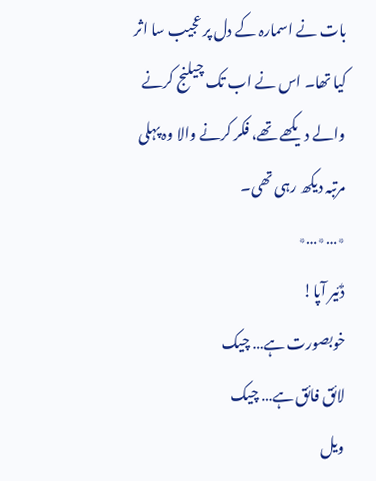بات نے اسمارہ کے دل پر عجیب سا اثر کیا تھا۔ اس نے اب تک چیلنج کرنے والے دیکھے تھے، فکر کرنے والا وہ پہلی مرتبہ دیکھ رہی تھی۔
٭…٭…٭
ڈئیر آپا!
خوبصورت ہے… چیک
لائق فائق ہے… چیک
ویل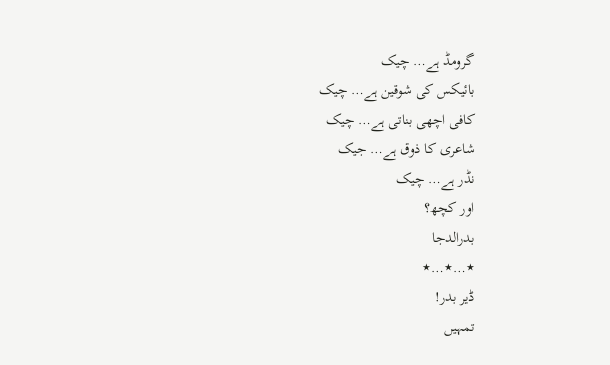گرومڈ ہے… چیک
بائیکس کی شوقین ہے… چیک
کافی اچھی بناتی ہے… چیک
شاعری کا ذوق ہے… جیک
نڈر ہے… چیک
اور کچھ؟
بدرالدجا
٭…٭…٭
ڈیر بدر!
تمہیں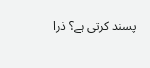پسند کرتی ہے؟ ذرا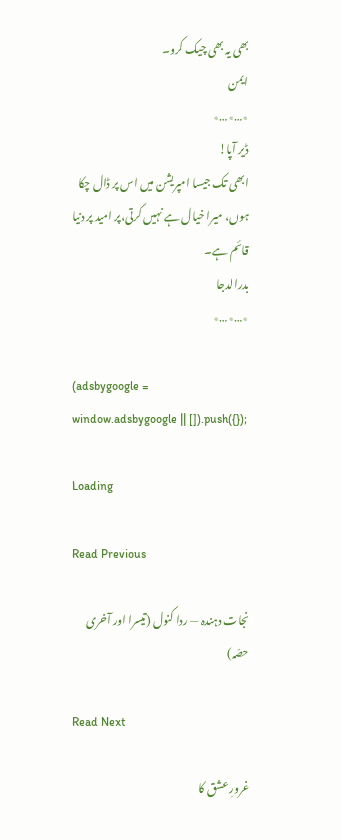بھی یہ بھی چیک کرو۔
ایمن
٭…٭…٭
ڈیر آپا!
ابھی تک جیسا امپریشن میں اس پر ڈال چکا ہوں، میرا خیال ہے نہیں کرتی،پر امید پر دنیا قائم ہے۔
بدرالدجا
٭…٭…٭

(adsbygoogle = window.adsbygoogle || []).push({});

Loading

Read Previous

نجات دہندہ — ردا کنول (تیسرا اور آخری حصّہ)

Read Next

غرورِ عشق کا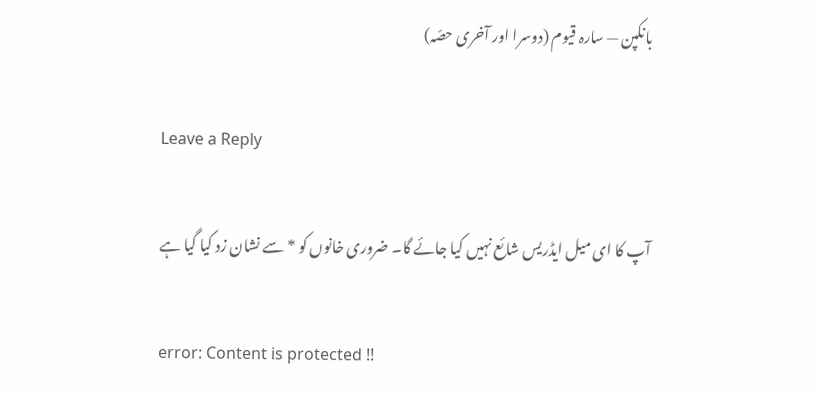بانکپن — سارہ قیوم (دوسرا اور آخری حصّہ)

Leave a Reply

آپ کا ای میل ایڈریس شائع نہیں کیا جائے گا۔ ضروری خانوں کو * سے نشان زد کیا گیا ہے

error: Content is protected !!